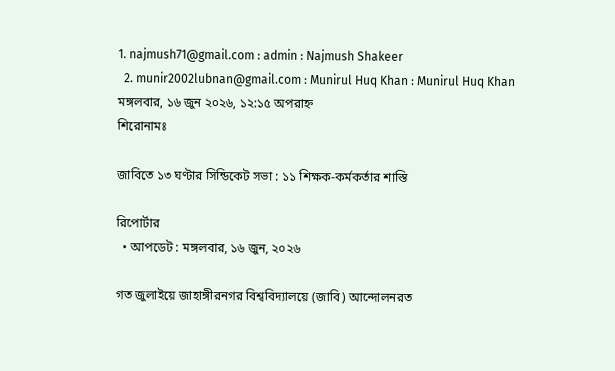1. najmush71@gmail.com : admin : Najmush Shakeer
  2. munir2002lubnan@gmail.com : Munirul Huq Khan : Munirul Huq Khan
মঙ্গলবার, ১৬ জুন ২০২৬, ১২:১৫ অপরাহ্ন
শিরোনামঃ

জাবিতে ১৩ ঘণ্টার সিন্ডিকেট সভা : ১১ শিক্ষক-কর্মকর্তার শাস্তি

রিপোর্টার
  • আপডেট : মঙ্গলবার, ১৬ জুন, ২০২৬

গত জুলাইয়ে জাহাঙ্গীরনগর বিশ্ববিদ্যালয়ে (জাবি) আন্দোলনরত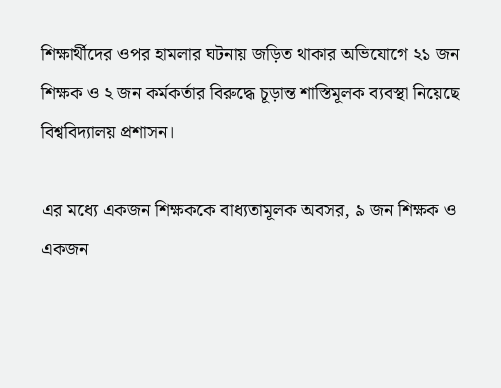শিক্ষার্থীদের ওপর হামলার ঘটনায় জড়িত থাকার অভিযোগে ২১ জন শিক্ষক ও ২ জন কর্মকর্তার বিরুদ্ধে চূড়ান্ত শাস্তিমূলক ব্যবস্থা নিয়েছে বিশ্ববিদ্যালয় প্রশাসন।

এর মধ্যে একজন শিক্ষককে বাধ্যতামূলক অবসর, ৯ জন শিক্ষক ও একজন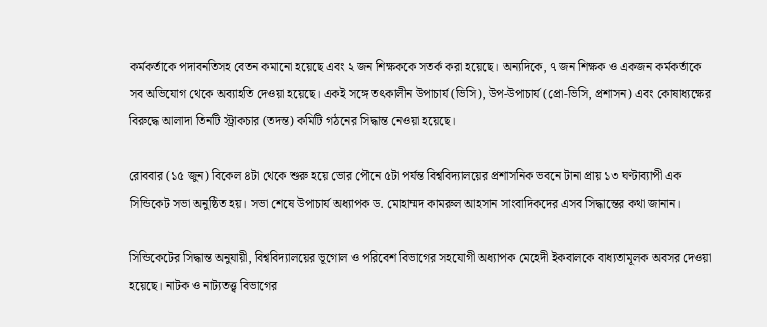কর্মকর্তাকে পদাবনতিসহ বেতন কমানো হয়েছে এবং ২ জন শিক্ষককে সতর্ক করা হয়েছে। অন্যদিকে, ৭ জন শিক্ষক ও একজন কর্মকর্তাকে সব অভিযোগ থেকে অব্যাহতি দেওয়া হয়েছে। একই সঙ্গে তৎকালীন উপাচার্য (ভিসি), উপ-উপাচার্য (প্রো-ভিসি, প্রশাসন) এবং কোষাধ্যক্ষের বিরুদ্ধে আলাদা তিনটি স্ট্রাকচার (তদন্ত) কমিটি গঠনের সিদ্ধান্ত নেওয়া হয়েছে।

রোববার (১৫ জুন) বিকেল ৪টা থেকে শুরু হয়ে ভোর পৌনে ৫টা পর্যন্ত বিশ্ববিদ্যালয়ের প্রশাসনিক ভবনে টানা প্রায় ১৩ ঘণ্টাব্যাপী এক সিন্ডিকেট সভা অনুষ্ঠিত হয়। সভা শেষে উপাচার্য অধ্যাপক ড. মোহাম্মদ কামরুল আহসান সাংবাদিকদের এসব সিদ্ধান্তের কথা জানান।

সিন্ডিকেটের সিদ্ধান্ত অনুযায়ী, বিশ্ববিদ্যালয়ের ভূগোল ও পরিবেশ বিভাগের সহযোগী অধ্যাপক মেহেদী ইকবালকে বাধ্যতামূলক অবসর দেওয়া হয়েছে। নাটক ও নাট্যতত্ত্ব বিভাগের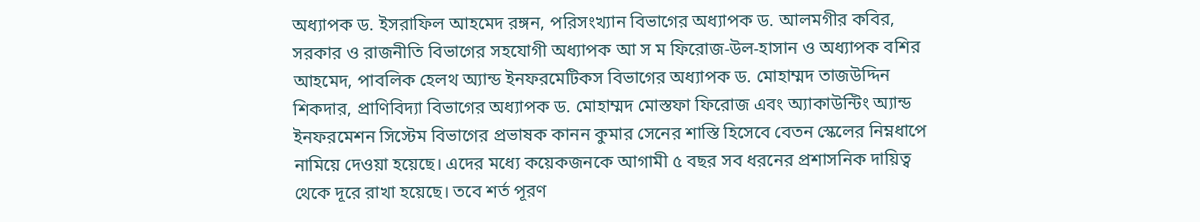অধ্যাপক ড. ইসরাফিল আহমেদ রঙ্গন, পরিসংখ্যান বিভাগের অধ্যাপক ড. আলমগীর কবির, সরকার ও রাজনীতি বিভাগের সহযোগী অধ্যাপক আ স ম ফিরোজ-উল-হাসান ও অধ্যাপক বশির আহমেদ, পাবলিক হেলথ অ্যান্ড ইনফরমেটিকস বিভাগের অধ্যাপক ড. মোহাম্মদ তাজউদ্দিন শিকদার, প্রাণিবিদ্যা বিভাগের অধ্যাপক ড. মোহাম্মদ মোস্তফা ফিরোজ এবং অ্যাকাউন্টিং অ্যান্ড ইনফরমেশন সিস্টেম বিভাগের প্রভাষক কানন কুমার সেনের শাস্তি হিসেবে বেতন স্কেলের নিম্নধাপে নামিয়ে দেওয়া হয়েছে। এদের মধ্যে কয়েকজনকে আগামী ৫ বছর সব ধরনের প্রশাসনিক দায়িত্ব থেকে দূরে রাখা হয়েছে। তবে শর্ত পূরণ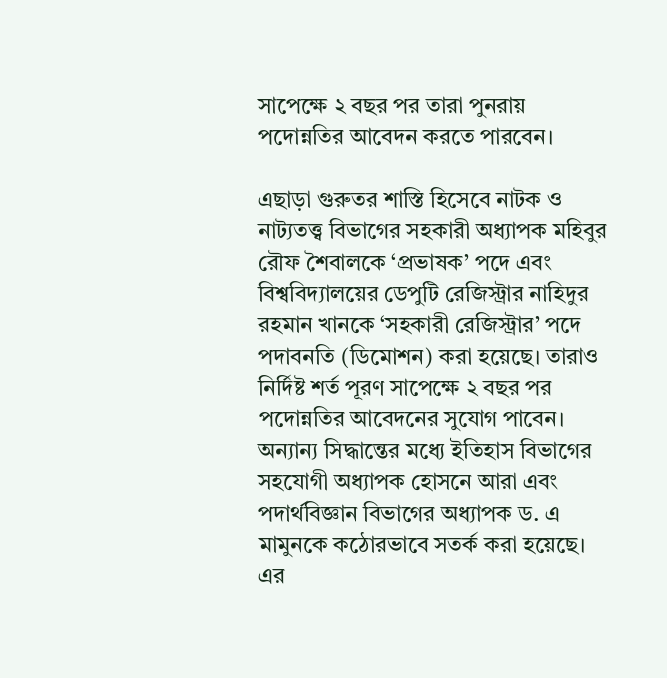সাপেক্ষে ২ বছর পর তারা পুনরায় পদোন্নতির আবেদন করতে পারবেন।

এছাড়া গুরুতর শাস্তি হিসেবে নাটক ও নাট্যতত্ত্ব বিভাগের সহকারী অধ্যাপক মহিবুর রৌফ শৈবালকে ‘প্রভাষক’ পদে এবং বিশ্ববিদ্যালয়ের ডেপুটি রেজিস্ট্রার নাহিদুর রহমান খানকে ‘সহকারী রেজিস্ট্রার’ পদে পদাবনতি (ডিমোশন) করা হয়েছে। তারাও নির্দিষ্ট শর্ত পূরণ সাপেক্ষে ২ বছর পর পদোন্নতির আবেদনের সুযোগ পাবেন। অন্যান্য সিদ্ধান্তের মধ্যে ইতিহাস বিভাগের সহযোগী অধ্যাপক হোসনে আরা এবং পদার্থবিজ্ঞান বিভাগের অধ্যাপক ড. এ মামুনকে কঠোরভাবে সতর্ক করা হয়েছে। এর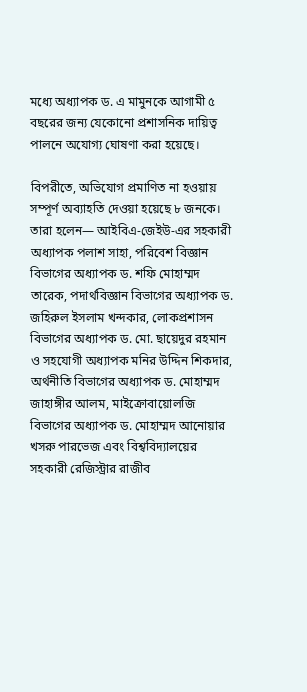মধ্যে অধ্যাপক ড. এ মামুনকে আগামী ৫ বছরের জন্য যেকোনো প্রশাসনিক দায়িত্ব পালনে অযোগ্য ঘোষণা করা হয়েছে।

বিপরীতে, অভিযোগ প্রমাণিত না হওয়ায় সম্পূর্ণ অব্যাহতি দেওয়া হয়েছে ৮ জনকে। তারা হলেন— আইবিএ-জেইউ-এর সহকারী অধ্যাপক পলাশ সাহা, পরিবেশ বিজ্ঞান বিভাগের অধ্যাপক ড. শফি মোহাম্মদ তারেক, পদার্থবিজ্ঞান বিভাগের অধ্যাপক ড. জহিরুল ইসলাম খন্দকার, লোকপ্রশাসন বিভাগের অধ্যাপক ড. মো. ছায়েদুর রহমান ও সহযোগী অধ্যাপক মনির উদ্দিন শিকদার, অর্থনীতি বিভাগের অধ্যাপক ড. মোহাম্মদ জাহাঙ্গীর আলম, মাইক্রোবায়োলজি বিভাগের অধ্যাপক ড. মোহাম্মদ আনোয়ার খসরু পারভেজ এবং বিশ্ববিদ্যালয়ের সহকারী রেজিস্ট্রার রাজীব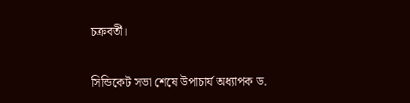চক্রবর্তী।

সিন্ডিকেট সভা শেষে উপাচার্য অধ্যাপক ড.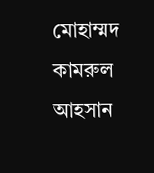মোহাম্মদ কামরুল আহসান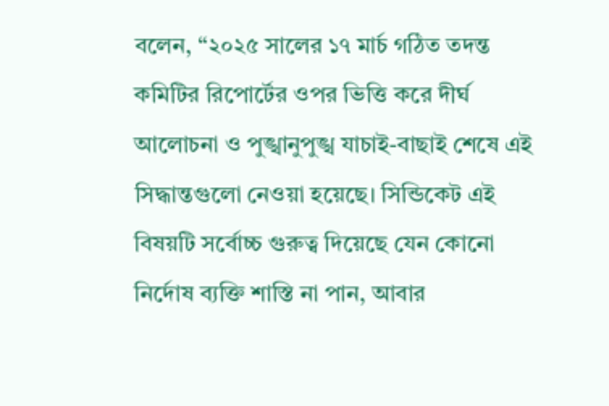বলেন, “২০২৫ সালের ১৭ মার্চ গঠিত তদন্ত কমিটির রিপোর্টের ওপর ভিত্তি করে দীর্ঘ আলোচনা ও পুঙ্খানুপুঙ্খ যাচাই-বাছাই শেষে এই সিদ্ধান্তগুলো নেওয়া হয়েছে। সিন্ডিকেট এই বিষয়টি সর্বোচ্চ গুরুত্ব দিয়েছে যেন কোনো নির্দোষ ব্যক্তি শাস্তি না পান, আবার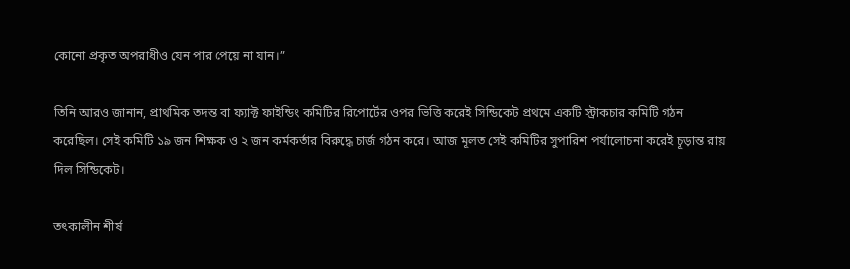কোনো প্রকৃত অপরাধীও যেন পার পেয়ে না যান।”

তিনি আরও জানান, প্রাথমিক তদন্ত বা ফ্যাক্ট ফাইন্ডিং কমিটির রিপোর্টের ওপর ভিত্তি করেই সিন্ডিকেট প্রথমে একটি স্ট্রাকচার কমিটি গঠন করেছিল। সেই কমিটি ১৯ জন শিক্ষক ও ২ জন কর্মকর্তার বিরুদ্ধে চার্জ গঠন করে। আজ মূলত সেই কমিটির সুপারিশ পর্যালোচনা করেই চূড়ান্ত রায় দিল সিন্ডিকেট।

তৎকালীন শীর্ষ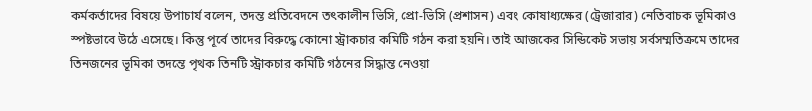কর্মকর্তাদের বিষয়ে উপাচার্য বলেন, তদন্ত প্রতিবেদনে তৎকালীন ভিসি, প্রো-ভিসি (প্রশাসন) এবং কোষাধ্যক্ষের (ট্রেজারার) নেতিবাচক ভূমিকাও স্পষ্টভাবে উঠে এসেছে। কিন্তু পূর্বে তাদের বিরুদ্ধে কোনো স্ট্রাকচার কমিটি গঠন করা হয়নি। তাই আজকের সিন্ডিকেট সভায় সর্বসম্মতিক্রমে তাদের তিনজনের ভূমিকা তদন্তে পৃথক তিনটি স্ট্রাকচার কমিটি গঠনের সিদ্ধান্ত নেওয়া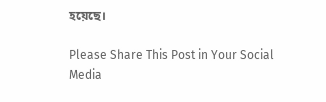হয়েছে।

Please Share This Post in Your Social Media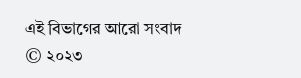এই বিভাগের আরো সংবাদ
© ২০২৩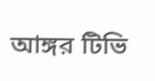আঙ্গর টিভি